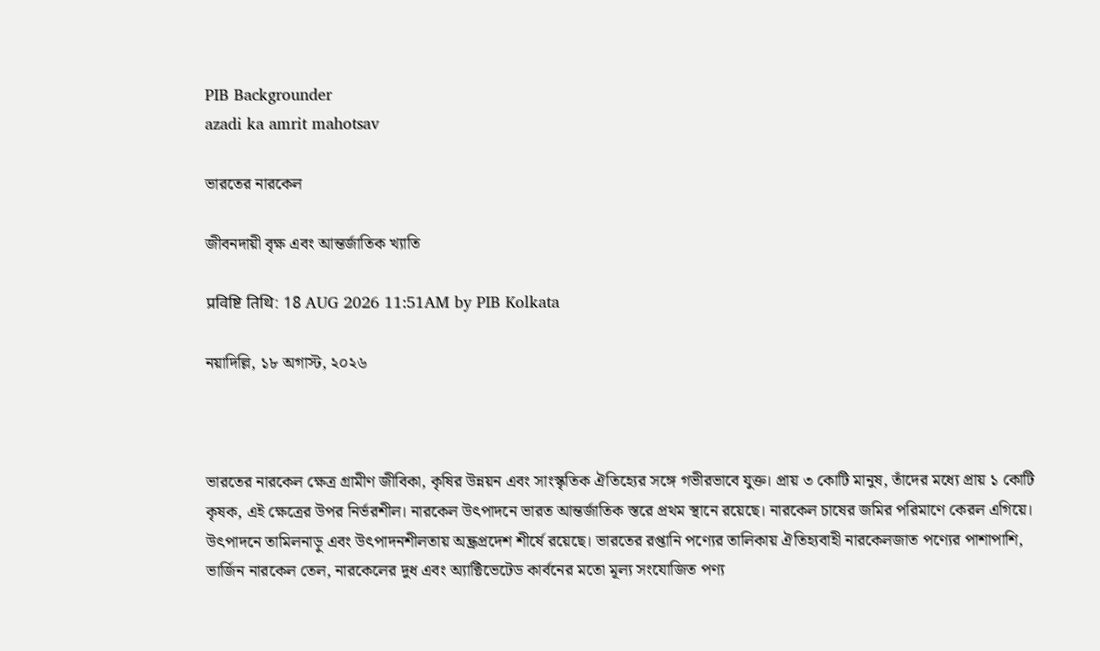PIB Backgrounder
azadi ka amrit mahotsav

ভারতের নারকেল

জীবনদায়ী বৃক্ষ এবং আন্তর্জাতিক খ্যাতি

प्रविष्टि तिथि: 18 AUG 2026 11:51AM by PIB Kolkata

নয়াদিল্লি, ১৮ অগাস্ট, ২০২৬



ভারতের নারকেল ক্ষেত্র গ্রামীণ জীবিকা, কৃষির উন্নয়ন এবং সাংস্কৃতিক ঐতিহ্যের সঙ্গে গভীরভাবে যুক্ত। প্রায় ৩ কোটি মানুষ, তাঁদের মধ্যে প্রায় ১ কোটি কৃষক, এই ক্ষেত্রের উপর নির্ভরশীল। নারকেল উৎপাদনে ভারত আন্তর্জাতিক স্তরে প্রথম স্থানে রয়েছে। নারকেল চাষের জমির পরিমাণে কেরল এগিয়ে। উৎপাদনে তামিলনাড়ু এবং উৎপাদনশীলতায় অন্ধ্রপ্রদেশ শীর্ষে রয়েছে। ভারতের রপ্তানি পণ্যের তালিকায় ঐতিহ্যবাহী নারকেলজাত পণ্যের পাশাপাশি, ভার্জিন নারকেল তেল, নারকেলের দুধ এবং অ্যাক্টিভেটেড কার্বনের মতো মূল্য সংযোজিত পণ্য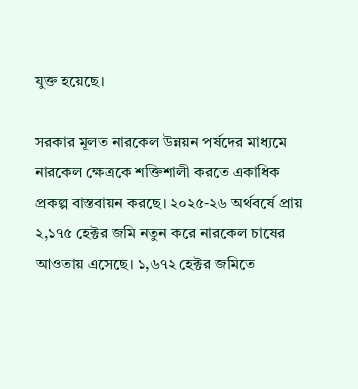যুক্ত হয়েছে।

সরকার মূলত নারকেল উন্নয়ন পর্ষদের মাধ্যমে নারকেল ক্ষেত্রকে শক্তিশালী করতে একাধিক প্রকল্প বাস্তবায়ন করছে। ২০২৫-২৬ অর্থবর্ষে প্রায় ২,১৭৫ হেক্টর জমি নতুন করে নারকেল চাষের আওতায় এসেছে। ১,৬৭২ হেক্টর জমিতে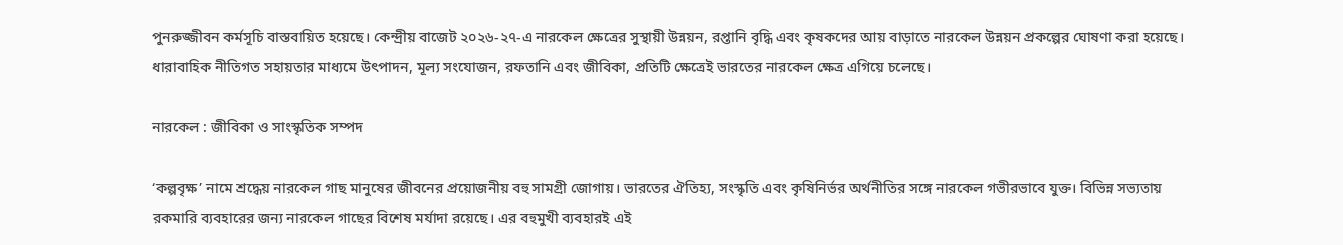পুনরুজ্জীবন কর্মসূচি বাস্তবায়িত হয়েছে। কেন্দ্রীয় বাজেট ২০২৬-২৭-এ নারকেল ক্ষেত্রের সুস্থায়ী উন্নয়ন, রপ্তানি বৃদ্ধি এবং কৃষকদের আয় বাড়াতে নারকেল উন্নয়ন প্রকল্পের ঘোষণা করা হয়েছে। ধারাবাহিক নীতিগত সহায়তার মাধ্যমে উৎপাদন, মূল্য সংযোজন, রফতানি এবং জীবিকা, প্রতিটি ক্ষেত্রেই ভারতের নারকেল ক্ষেত্র এগিয়ে চলেছে।

নারকেল : জীবিকা ও সাংস্কৃতিক সম্পদ

‘কল্পবৃক্ষ’ নামে শ্রদ্ধেয় নারকেল গাছ মানুষের জীবনের প্রয়োজনীয় বহু সামগ্রী জোগায়। ভারতের ঐতিহ্য, সংস্কৃতি এবং কৃষিনির্ভর অর্থনীতির সঙ্গে নারকেল গভীরভাবে যুক্ত। বিভিন্ন সভ্যতায় রকমারি ব্যবহারের জন্য নারকেল গাছের বিশেষ মর্যাদা রয়েছে। এর বহুমুখী ব্যবহারই এই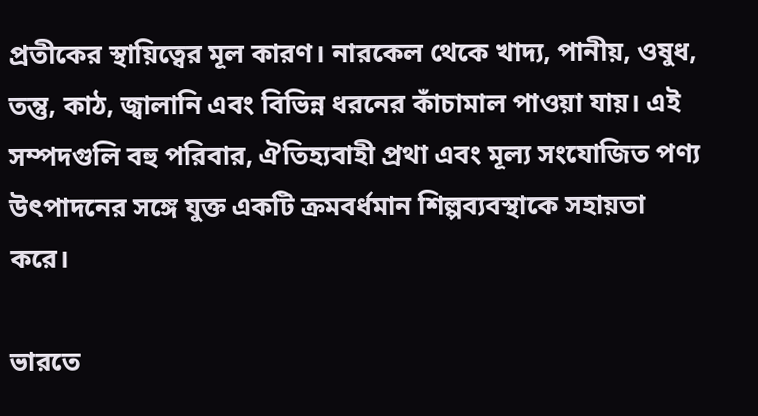প্রতীকের স্থায়িত্বের মূল কারণ। নারকেল থেকে খাদ্য, পানীয়, ওষুধ, তন্তু, কাঠ, জ্বালানি এবং বিভিন্ন ধরনের কাঁচামাল পাওয়া যায়। এই সম্পদগুলি বহু পরিবার, ঐতিহ্যবাহী প্রথা এবং মূল্য সংযোজিত পণ্য উৎপাদনের সঙ্গে যুক্ত একটি ক্রমবর্ধমান শিল্পব্যবস্থাকে সহায়তা করে।

ভারতে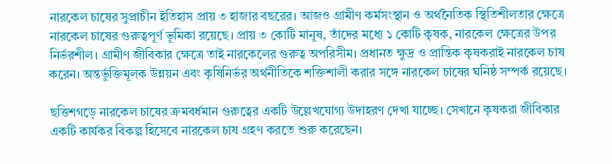নারকেল চাষের সুপ্রাচীন ইতিহাস প্রায় ৩ হাজার বছরের। আজও গ্রামীণ কর্মসংস্থান ও অর্থনৈতিক স্থিতিশীলতার ক্ষেত্রে নারকেল চাষের গুরুত্বপূর্ণ ভূমিকা রয়েছে। প্রায় ৩ কোটি মানুষ, তাঁদের মধ্যে ১ কোটি কৃষক, নারকেল ক্ষেত্রের উপর নির্ভরশীল। গ্রামীণ জীবিকার ক্ষেত্রে তাই নারকেলের গুরুত্ব অপরিসীম। প্রধানত ক্ষুদ্র ও প্রান্তিক কৃষকরাই নারকেল চাষ করেন। অন্তর্ভুক্তিমূলক উন্নয়ন এবং কৃষিনির্ভর অর্থনীতিকে শক্তিশালী করার সঙ্গে নারকেল চাষের ঘনিষ্ঠ সম্পর্ক রয়েছে।

ছত্তিশগড়ে নারকেল চাষের ক্রমবর্ধমান গুরুত্বের একটি উল্লেখযোগ্য উদাহরণ দেখা যাচ্ছে। সেখানে কৃষকরা জীবিকার একটি কার্যকর বিকল্প হিসেবে নারকেল চাষ গ্রহণ করতে শুরু করেছেন।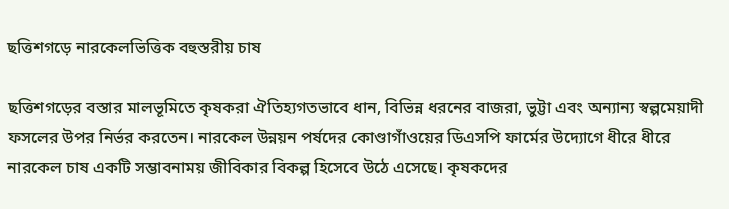ছত্তিশগড়ে নারকেলভিত্তিক বহুস্তরীয় চাষ

ছত্তিশগড়ের বস্তার মালভূমিতে কৃষকরা ঐতিহ্যগতভাবে ধান, বিভিন্ন ধরনের বাজরা, ভুট্টা এবং অন্যান্য স্বল্পমেয়াদী ফসলের উপর নির্ভর করতেন। নারকেল উন্নয়ন পর্ষদের কোণ্ডাগাঁওয়ের ডিএসপি ফার্মের উদ্যোগে ধীরে ধীরে নারকেল চাষ একটি সম্ভাবনাময় জীবিকার বিকল্প হিসেবে উঠে এসেছে। কৃষকদের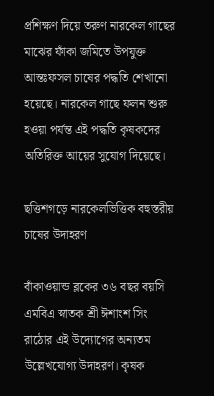প্রশিক্ষণ দিয়ে তরুণ নারকেল গাছের মাঝের ফাঁকা জমিতে উপযুক্ত আন্তঃফসল চাষের পদ্ধতি শেখানো হয়েছে। নারকেল গাছে ফলন শুরু হওয়া পর্যন্ত এই পদ্ধতি কৃষকদের অতিরিক্ত আয়ের সুযোগ দিয়েছে।

ছত্তিশগড়ে নারকেলভিত্তিক বহুস্তরীয় চাষের উদাহরণ

বাঁকাওয়ান্ড ব্লকের ৩৬ বছর বয়সি এমবিএ স্নাতক শ্রী ঈশাংশ সিং রাঠোর এই উদ্যোগের অন্যতম উল্লেখযোগ্য উদাহরণ। কৃষক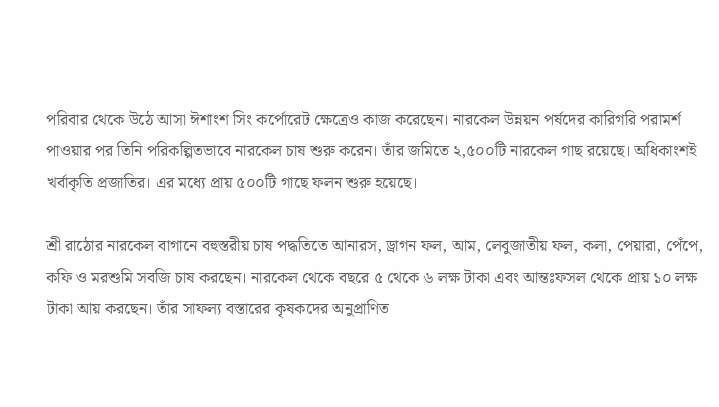পরিবার থেকে উঠে আসা ঈশাংশ সিং কর্পোরেট ক্ষেত্রেও কাজ করেছেন। নারকেল উন্নয়ন পর্ষদের কারিগরি পরামর্শ পাওয়ার পর তিনি পরিকল্পিতভাবে নারকেল চাষ শুরু করেন। তাঁর জমিতে ২,৫০০টি নারকেল গাছ রয়েছে। অধিকাংশই খর্বাকৃতি প্রজাতির। এর মধ্যে প্রায় ৫০০টি গাছে ফলন শুরু হয়েছে।

শ্রী রাঠোর নারকেল বাগানে বহুস্তরীয় চাষ পদ্ধতিতে আনারস, ড্রাগন ফল, আম, লেবুজাতীয় ফল, কলা, পেয়ারা, পেঁপে, কফি ও মরশুমি সবজি চাষ করছেন। নারকেল থেকে বছরে ৫ থেকে ৬ লক্ষ টাকা এবং আন্তঃফসল থেকে প্রায় ১০ লক্ষ টাকা আয় করছেন। তাঁর সাফল্য বস্তারের কৃষকদের অনুপ্রাণিত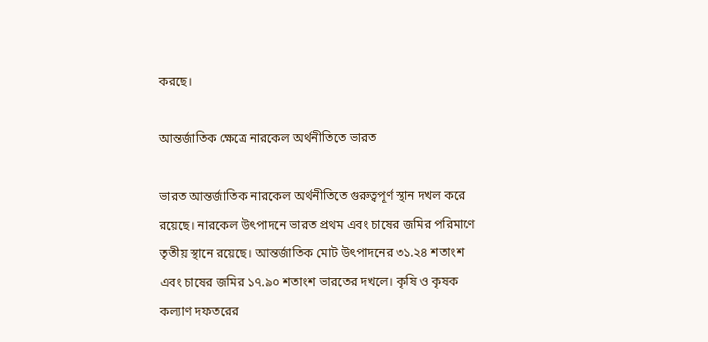করছে।

আন্তর্জাতিক ক্ষেত্রে নারকেল অর্থনীতিতে ভারত

ভারত আন্তর্জাতিক নারকেল অর্থনীতিতে গুরুত্বপূর্ণ স্থান দখল করে রয়েছে। নারকেল উৎপাদনে ভারত প্রথম এবং চাষের জমির পরিমাণে তৃতীয় স্থানে রয়েছে। আন্তর্জাতিক মোট উৎপাদনের ৩১.২৪ শতাংশ এবং চাষের জমির ১৭.৯০ শতাংশ ভারতের দখলে। কৃষি ও কৃষক কল্যাণ দফতরের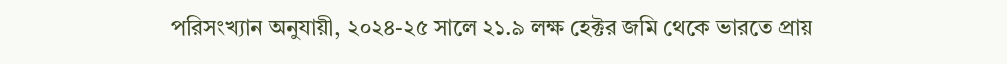পরিসংখ্যান অনুযায়ী, ২০২৪-২৫ সালে ২১.৯ লক্ষ হেক্টর জমি থেকে ভারতে প্রায়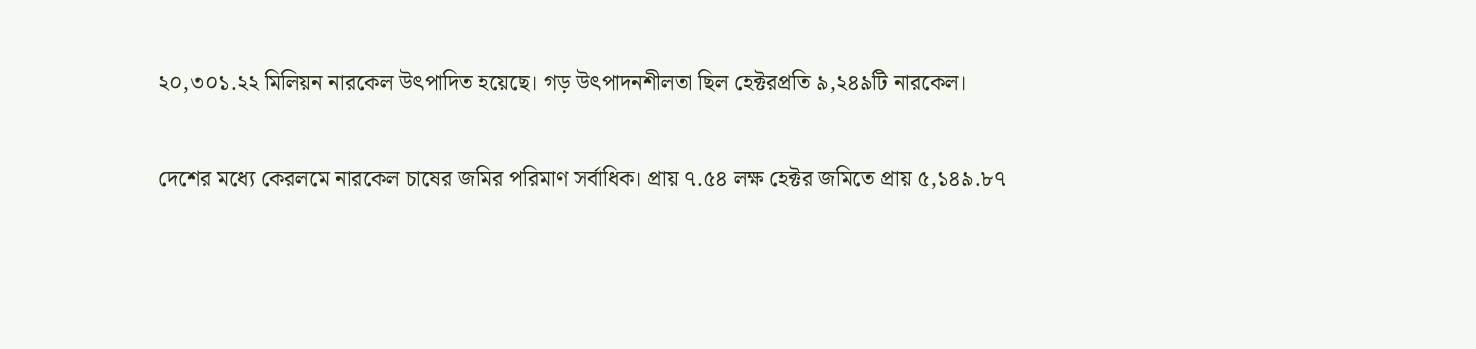২০,৩০১.২২ মিলিয়ন নারকেল উৎপাদিত হয়েছে। গড় উৎপাদনশীলতা ছিল হেক্টরপ্রতি ৯,২৪৯টি নারকেল।

দেশের মধ্যে কেরলমে নারকেল চাষের জমির পরিমাণ সর্বাধিক। প্রায় ৭.৫৪ লক্ষ হেক্টর জমিতে প্রায় ৫,১৪৯.৮৭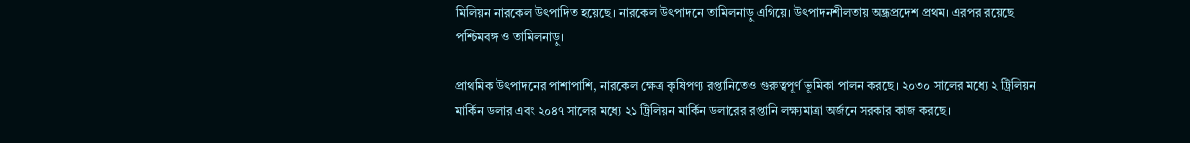মিলিয়ন নারকেল উৎপাদিত হয়েছে। নারকেল উৎপাদনে তামিলনাড়ু এগিয়ে। উৎপাদনশীলতায় অন্ধ্রপ্রদেশ প্রথম। এরপর রয়েছে পশ্চিমবঙ্গ ও তামিলনাড়ু।

প্রাথমিক উৎপাদনের পাশাপাশি, নারকেল ক্ষেত্র কৃষিপণ্য রপ্তানিতেও গুরুত্বপূর্ণ ভূমিকা পালন করছে। ২০৩০ সালের মধ্যে ২ ট্রিলিয়ন মার্কিন ডলার এবং ২০৪৭ সালের মধ্যে ২১ ট্রিলিয়ন মার্কিন ডলারের রপ্তানি লক্ষ্যমাত্রা অর্জনে সরকার কাজ করছে।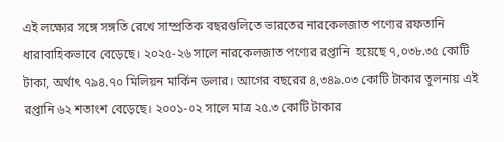এই লক্ষ্যের সঙ্গে সঙ্গতি রেখে সাম্প্রতিক বছরগুলিতে ভারতের নারকেলজাত পণ্যের রফতানি ধারাবাহিকভাবে বেড়েছে। ২০২৫-২৬ সালে নারকেলজাত পণ্যের রপ্তানি  হয়েছে ৭,০৩৮.৩৫ কোটি টাকা, অর্থাৎ ৭৯৪.৭০ মিলিয়ন মার্কিন ডলার। আগের বছরের ৪,৩৪৯.০৩ কোটি টাকার তুলনায় এই রপ্তানি ৬২ শতাংশ বেড়েছে। ২০০১-০২ সালে মাত্র ২৫.৩ কোটি টাকার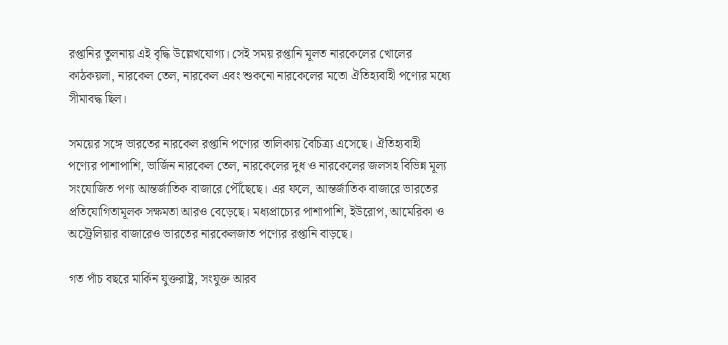রপ্তানির তুলনায় এই বৃদ্ধি উল্লেখযোগ্য। সেই সময় রপ্তানি মূলত নারকেলের খোলের কাঠকয়লা, নারকেল তেল, নারকেল এবং শুকনো নারকেলের মতো ঐতিহ্যবাহী পণ্যের মধ্যে সীমাবদ্ধ ছিল।

সময়ের সঙ্গে ভারতের নারকেল রপ্তানি পণ্যের তালিকায় বৈচিত্র্য এসেছে। ঐতিহ্যবাহী পণ্যের পাশাপাশি, ভার্জিন নারকেল তেল, নারকেলের দুধ ও নারকেলের জলসহ বিভিন্ন মূল্য সংযোজিত পণ্য আন্তর্জাতিক বাজারে পৌঁছেছে। এর ফলে, আন্তর্জাতিক বাজারে ভারতের প্রতিযোগিতামূলক সক্ষমতা আরও বেড়েছে। মধ্যপ্রাচ্যের পাশাপাশি, ইউরোপ, আমেরিকা ও অস্ট্রেলিয়ার বাজারেও ভারতের নারকেলজাত পণ্যের রপ্তানি বাড়ছে।

গত পাঁচ বছরে মার্কিন যুক্তরাষ্ট্র, সংযুক্ত আরব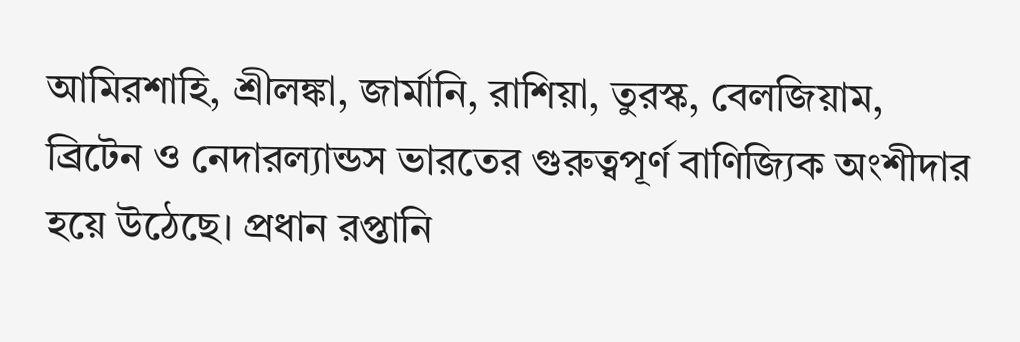আমিরশাহি, শ্রীলঙ্কা, জার্মানি, রাশিয়া, তুরস্ক, বেলজিয়াম, ব্রিটেন ও নেদারল্যান্ডস ভারতের গুরুত্বপূর্ণ বাণিজ্যিক অংশীদার হয়ে উঠেছে। প্রধান রপ্তানি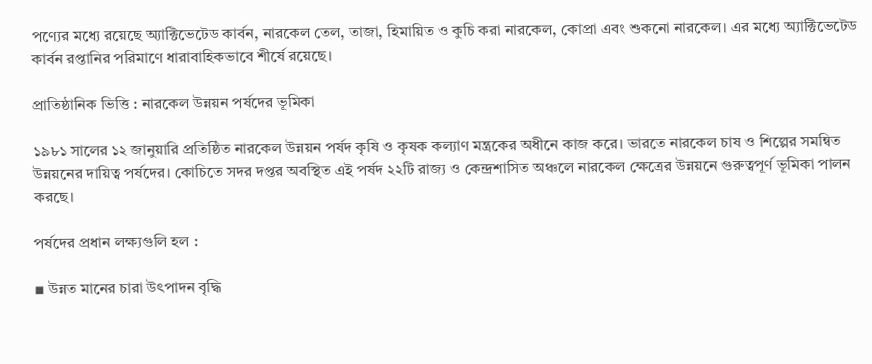পণ্যের মধ্যে রয়েছে অ্যাক্টিভেটেড কার্বন, নারকেল তেল, তাজা, হিমায়িত ও কুচি করা নারকেল, কোপ্রা এবং শুকনো নারকেল। এর মধ্যে অ্যাক্টিভেটেড কার্বন রপ্তানির পরিমাণে ধারাবাহিকভাবে শীর্ষে রয়েছে।

প্রাতিষ্ঠানিক ভিত্তি : নারকেল উন্নয়ন পর্ষদের ভূমিকা

১৯৮১ সালের ১২ জানুয়ারি প্রতিষ্ঠিত নারকেল উন্নয়ন পর্ষদ কৃষি ও কৃষক কল্যাণ মন্ত্রকের অধীনে কাজ করে। ভারতে নারকেল চাষ ও শিল্পের সমন্বিত উন্নয়নের দায়িত্ব পর্ষদের। কোচিতে সদর দপ্তর অবস্থিত এই পর্ষদ ২২টি রাজ্য ও কেন্দ্রশাসিত অঞ্চলে নারকেল ক্ষেত্রের উন্নয়নে গুরুত্বপূর্ণ ভূমিকা পালন করছে।

পর্ষদের প্রধান লক্ষ্যগুলি হল :

▪ উন্নত মানের চারা উৎপাদন বৃদ্ধি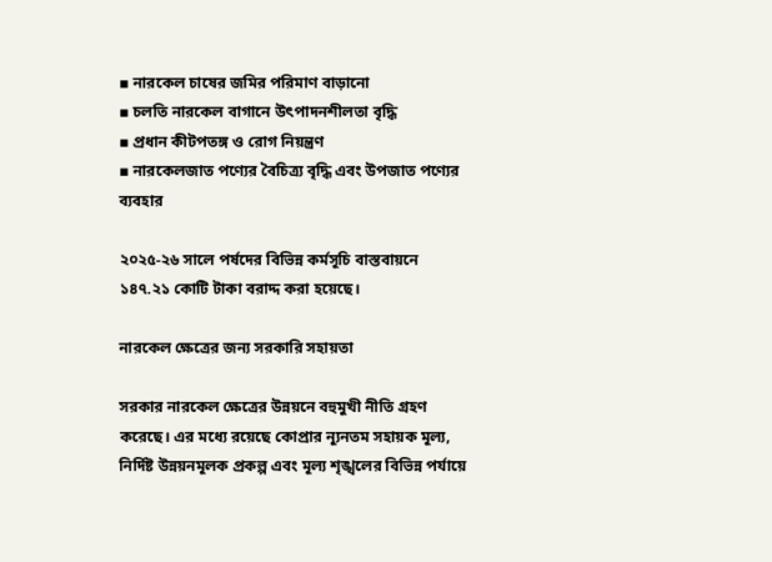▪ নারকেল চাষের জমির পরিমাণ বাড়ানো
▪ চলতি নারকেল বাগানে উৎপাদনশীলতা বৃদ্ধি
▪ প্রধান কীটপতঙ্গ ও রোগ নিয়ন্ত্রণ
▪ নারকেলজাত পণ্যের বৈচিত্র্য বৃদ্ধি এবং উপজাত পণ্যের ব্যবহার

২০২৫-২৬ সালে পর্ষদের বিভিন্ন কর্মসূচি বাস্তবায়নে ১৪৭.২১ কোটি টাকা বরাদ্দ করা হয়েছে।

নারকেল ক্ষেত্রের জন্য সরকারি সহায়তা

সরকার নারকেল ক্ষেত্রের উন্নয়নে বহুমুখী নীতি গ্রহণ করেছে। এর মধ্যে রয়েছে কোপ্রার ন্যূনতম সহায়ক মূল্য, নির্দিষ্ট উন্নয়নমূলক প্রকল্প এবং মূল্য শৃঙ্খলের বিভিন্ন পর্যায়ে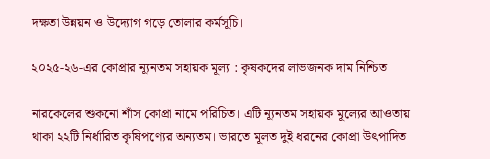দক্ষতা উন্নয়ন ও উদ্যোগ গড়ে তোলার কর্মসূচি।

২০২৫-২৬-এর কোপ্রার ন্যূনতম সহায়ক মূল্য : কৃষকদের লাভজনক দাম নিশ্চিত

নারকেলের শুকনো শাঁস কোপ্রা নামে পরিচিত। এটি ন্যূনতম সহায়ক মূল্যের আওতায় থাকা ২২টি নির্ধারিত কৃষিপণ্যের অন্যতম। ভারতে মূলত দুই ধরনের কোপ্রা উৎপাদিত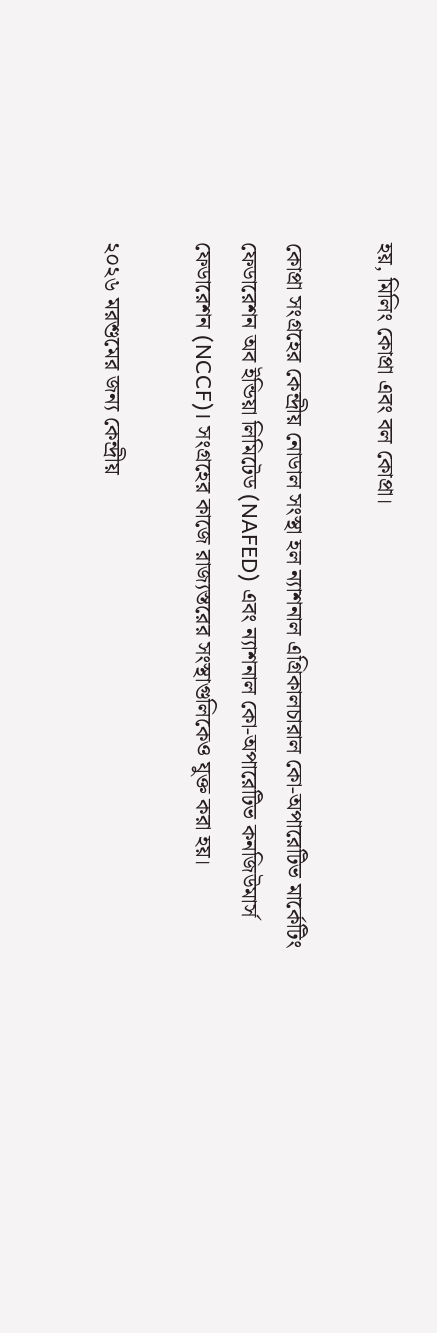হয়, মিলিং কোপ্রা এবং বল কোপ্রা।

কোপ্রা সংগ্রহের কেন্দ্রীয় নোডাল সংস্থা হল ন্যাশনাল এগ্রিকালচারাল কো-অপারেটিভ মার্কেটিং ফেডারেশন অব ইন্ডিয়া লিমিটেড (NAFED) এবং ন্যাশনাল কো-অপারেটিভ কনজিউমার্স ফেডারেশন (NCCF)। সংগ্রহের কাজে রাজ্যস্তরের সংস্থাগুলিকেও যুক্ত করা হয়।

২০২৬ মরশুমের জন্য কেন্দ্রীয়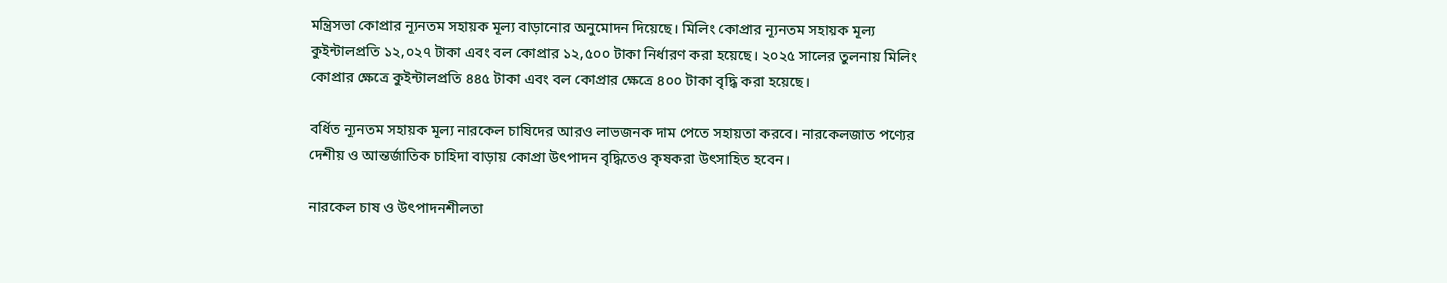মন্ত্রিসভা কোপ্রার ন্যূনতম সহায়ক মূল্য বাড়ানোর অনুমোদন দিয়েছে। মিলিং কোপ্রার ন্যূনতম সহায়ক মূল্য কুইন্টালপ্রতি ১২,০২৭ টাকা এবং বল কোপ্রার ১২,৫০০ টাকা নির্ধারণ করা হয়েছে। ২০২৫ সালের তুলনায় মিলিং কোপ্রার ক্ষেত্রে কুইন্টালপ্রতি ৪৪৫ টাকা এবং বল কোপ্রার ক্ষেত্রে ৪০০ টাকা বৃদ্ধি করা হয়েছে।

বর্ধিত ন্যূনতম সহায়ক মূল্য নারকেল চাষিদের আরও লাভজনক দাম পেতে সহায়তা করবে। নারকেলজাত পণ্যের দেশীয় ও আন্তর্জাতিক চাহিদা বাড়ায় কোপ্রা উৎপাদন বৃদ্ধিতেও কৃষকরা উৎসাহিত হবেন।

নারকেল চাষ ও উৎপাদনশীলতা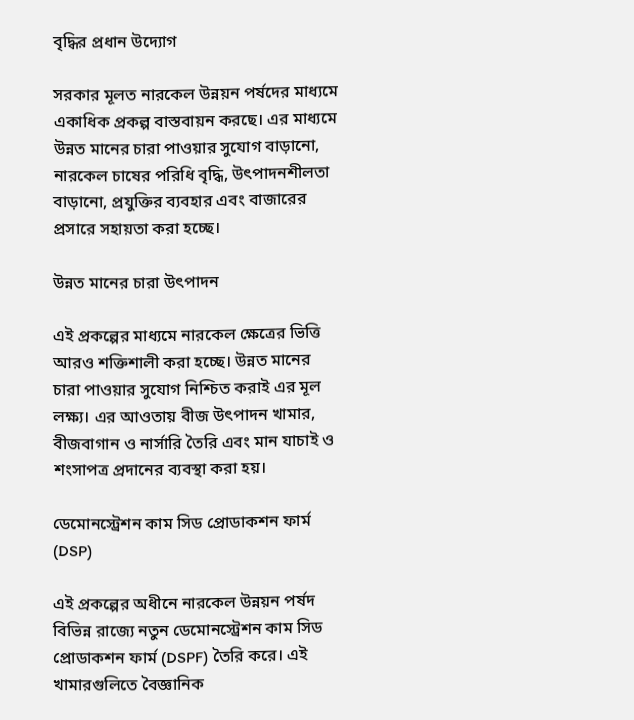বৃদ্ধির প্রধান উদ্যোগ

সরকার মূলত নারকেল উন্নয়ন পর্ষদের মাধ্যমে একাধিক প্রকল্প বাস্তবায়ন করছে। এর মাধ্যমে উন্নত মানের চারা পাওয়ার সুযোগ বাড়ানো, নারকেল চাষের পরিধি বৃদ্ধি, উৎপাদনশীলতা বাড়ানো, প্রযুক্তির ব্যবহার এবং বাজারের প্রসারে সহায়তা করা হচ্ছে।

উন্নত মানের চারা উৎপাদন

এই প্রকল্পের মাধ্যমে নারকেল ক্ষেত্রের ভিত্তি আরও শক্তিশালী করা হচ্ছে। উন্নত মানের চারা পাওয়ার সুযোগ নিশ্চিত করাই এর মূল লক্ষ্য। এর আওতায় বীজ উৎপাদন খামার, বীজবাগান ও নার্সারি তৈরি এবং মান যাচাই ও শংসাপত্র প্রদানের ব্যবস্থা করা হয়।

ডেমোনস্ট্রেশন কাম সিড প্রোডাকশন ফার্ম (DSP)

এই প্রকল্পের অধীনে নারকেল উন্নয়ন পর্ষদ বিভিন্ন রাজ্যে নতুন ডেমোনস্ট্রেশন কাম সিড প্রোডাকশন ফার্ম (DSPF) তৈরি করে। এই খামারগুলিতে বৈজ্ঞানিক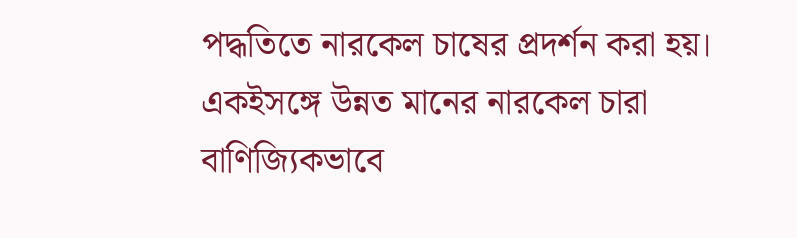পদ্ধতিতে নারকেল চাষের প্রদর্শন করা হয়। একইসঙ্গে উন্নত মানের নারকেল চারা বাণিজ্যিকভাবে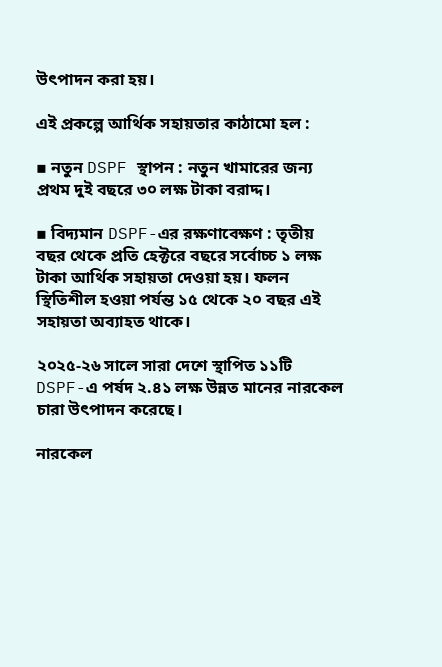উৎপাদন করা হয়।

এই প্রকল্পে আর্থিক সহায়তার কাঠামো হল :

▪ নতুন DSPF স্থাপন : নতুন খামারের জন্য প্রথম দুই বছরে ৩০ লক্ষ টাকা বরাদ্দ।

▪ বিদ্যমান DSPF-এর রক্ষণাবেক্ষণ : তৃতীয় বছর থেকে প্রতি হেক্টরে বছরে সর্বোচ্চ ১ লক্ষ টাকা আর্থিক সহায়তা দেওয়া হয়। ফলন স্থিতিশীল হওয়া পর্যন্ত ১৫ থেকে ২০ বছর এই সহায়তা অব্যাহত থাকে।

২০২৫-২৬ সালে সারা দেশে স্থাপিত ১১টি DSPF-এ পর্ষদ ২.৪১ লক্ষ উন্নত মানের নারকেল চারা উৎপাদন করেছে।

নারকেল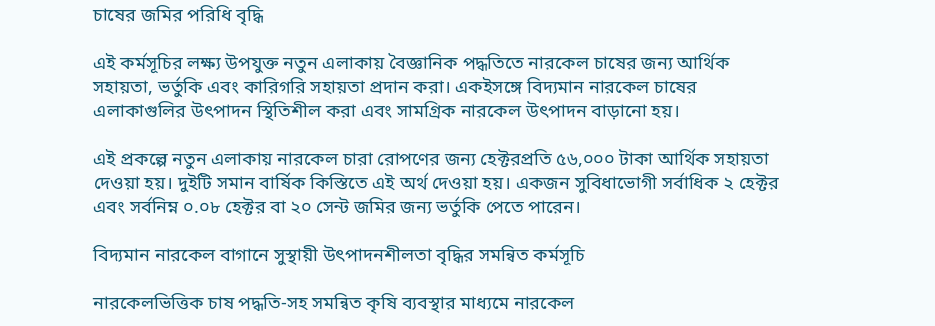চাষের জমির পরিধি বৃদ্ধি

এই কর্মসূচির লক্ষ্য উপযুক্ত নতুন এলাকায় বৈজ্ঞানিক পদ্ধতিতে নারকেল চাষের জন্য আর্থিক সহায়তা, ভর্তুকি এবং কারিগরি সহায়তা প্রদান করা। একইসঙ্গে বিদ্যমান নারকেল চাষের এলাকাগুলির উৎপাদন স্থিতিশীল করা এবং সামগ্রিক নারকেল উৎপাদন বাড়ানো হয়।

এই প্রকল্পে নতুন এলাকায় নারকেল চারা রোপণের জন্য হেক্টরপ্রতি ৫৬,০০০ টাকা আর্থিক সহায়তা দেওয়া হয়। দুইটি সমান বার্ষিক কিস্তিতে এই অর্থ দেওয়া হয়। একজন সুবিধাভোগী সর্বাধিক ২ হেক্টর এবং সর্বনিম্ন ০.০৮ হেক্টর বা ২০ সেন্ট জমির জন্য ভর্তুকি পেতে পারেন।

বিদ্যমান নারকেল বাগানে সুস্থায়ী উৎপাদনশীলতা বৃদ্ধির সমন্বিত কর্মসূচি

নারকেলভিত্তিক চাষ পদ্ধতি-সহ সমন্বিত কৃষি ব্যবস্থার মাধ্যমে নারকেল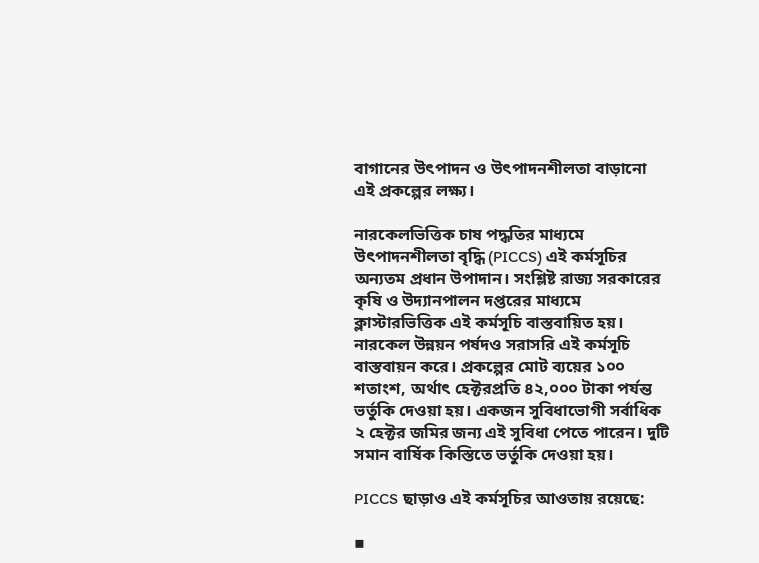বাগানের উৎপাদন ও উৎপাদনশীলতা বাড়ানো এই প্রকল্পের লক্ষ্য।

নারকেলভিত্তিক চাষ পদ্ধতির মাধ্যমে উৎপাদনশীলতা বৃদ্ধি (PICCS) এই কর্মসূচির অন্যতম প্রধান উপাদান। সংশ্লিষ্ট রাজ্য সরকারের কৃষি ও উদ্যানপালন দপ্তরের মাধ্যমে ক্লাস্টারভিত্তিক এই কর্মসূচি বাস্তবায়িত হয়। নারকেল উন্নয়ন পর্ষদও সরাসরি এই কর্মসূচি বাস্তবায়ন করে। প্রকল্পের মোট ব্যয়ের ১০০ শতাংশ, অর্থাৎ হেক্টরপ্রতি ৪২,০০০ টাকা পর্যন্ত ভর্তুকি দেওয়া হয়। একজন সুবিধাভোগী সর্বাধিক ২ হেক্টর জমির জন্য এই সুবিধা পেতে পারেন। দুটি সমান বার্ষিক কিস্তিতে ভর্তুকি দেওয়া হয়।

PICCS ছাড়াও এই কর্মসূচির আওতায় রয়েছে:

▪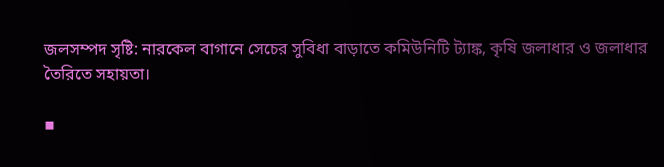জলসম্পদ সৃষ্টি: নারকেল বাগানে সেচের সুবিধা বাড়াতে কমিউনিটি ট্যাঙ্ক, কৃষি জলাধার ও জলাধার তৈরিতে সহায়তা।

▪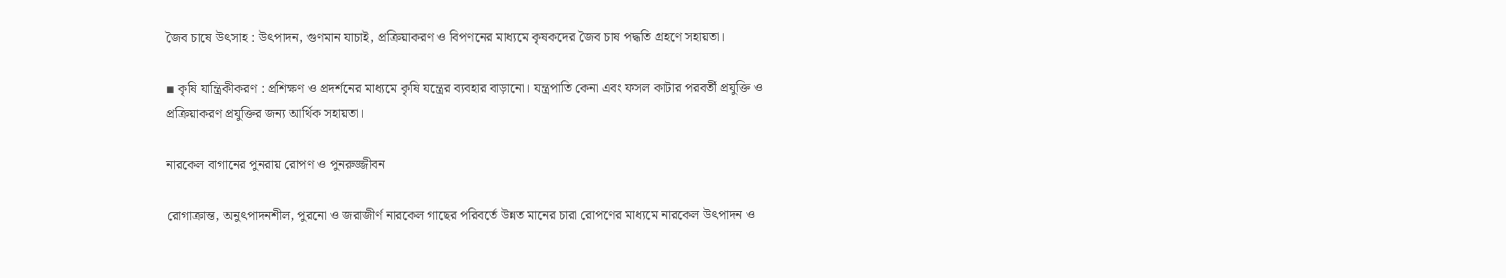জৈব চাষে উৎসাহ : উৎপাদন, গুণমান যাচাই, প্রক্রিয়াকরণ ও বিপণনের মাধ্যমে কৃষকদের জৈব চাষ পদ্ধতি গ্রহণে সহায়তা।

▪ কৃষি যান্ত্রিকীকরণ : প্রশিক্ষণ ও প্রদর্শনের মাধ্যমে কৃষি যন্ত্রের ব্যবহার বাড়ানো। যন্ত্রপাতি কেনা এবং ফসল কাটার পরবর্তী প্রযুক্তি ও প্রক্রিয়াকরণ প্রযুক্তির জন্য আর্থিক সহায়তা।

নারকেল বাগানের পুনরায় রোপণ ও পুনরুজ্জীবন

রোগাক্রান্ত, অনুৎপাদনশীল, পুরনো ও জরাজীর্ণ নারকেল গাছের পরিবর্তে উন্নত মানের চারা রোপণের মাধ্যমে নারকেল উৎপাদন ও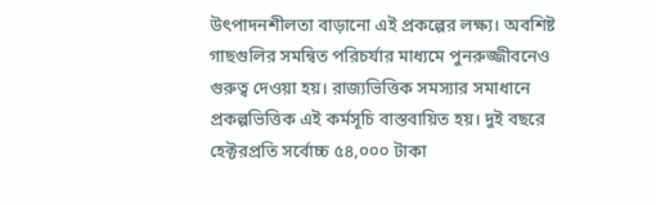উৎপাদনশীলতা বাড়ানো এই প্রকল্পের লক্ষ্য। অবশিষ্ট গাছগুলির সমন্বিত পরিচর্যার মাধ্যমে পুনরুজ্জীবনেও গুরুত্ব দেওয়া হয়। রাজ্যভিত্তিক সমস্যার সমাধানে প্রকল্পভিত্তিক এই কর্মসূচি বাস্তবায়িত হয়। দুই বছরে হেক্টরপ্রতি সর্বোচ্চ ৫৪,০০০ টাকা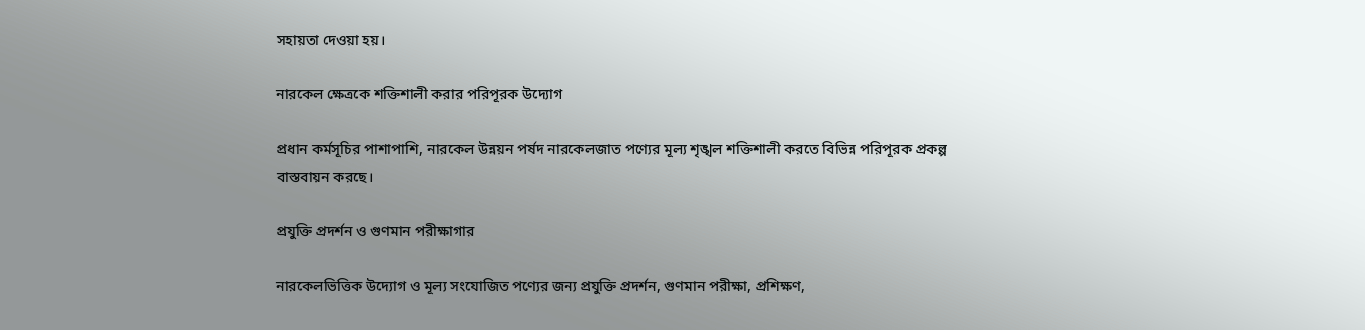সহায়তা দেওয়া হয়।

নারকেল ক্ষেত্রকে শক্তিশালী করার পরিপূরক উদ্যোগ

প্রধান কর্মসূচির পাশাপাশি, নারকেল উন্নয়ন পর্ষদ নারকেলজাত পণ্যের মূল্য শৃঙ্খল শক্তিশালী করতে বিভিন্ন পরিপূরক প্রকল্প বাস্তবায়ন করছে।

প্রযুক্তি প্রদর্শন ও গুণমান পরীক্ষাগার

নারকেলভিত্তিক উদ্যোগ ও মূল্য সংযোজিত পণ্যের জন্য প্রযুক্তি প্রদর্শন, গুণমান পরীক্ষা, প্রশিক্ষণ,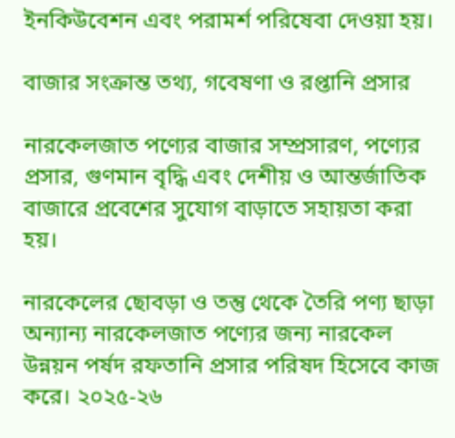ইনকিউবেশন এবং পরামর্শ পরিষেবা দেওয়া হয়।

বাজার সংক্রান্ত তথ্য, গবেষণা ও রপ্তানি প্রসার

নারকেলজাত পণ্যের বাজার সম্প্রসারণ, পণ্যের প্রসার, গুণমান বৃদ্ধি এবং দেশীয় ও আন্তর্জাতিক বাজারে প্রবেশের সুযোগ বাড়াতে সহায়তা করা হয়।

নারকেলের ছোবড়া ও তন্তু থেকে তৈরি পণ্য ছাড়া অন্যান্য নারকেলজাত পণ্যের জন্য নারকেল উন্নয়ন পর্ষদ রফতানি প্রসার পরিষদ হিসেবে কাজ করে। ২০২৫-২৬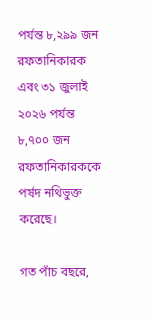পর্যন্ত ৮,২৯৯ জন রফতানিকারক এবং ৩১ জুলাই ২০২৬ পর্যন্ত ৮,৭০০ জন রফতানিকারককে পর্ষদ নথিভুক্ত করেছে।

গত পাঁচ বছরে,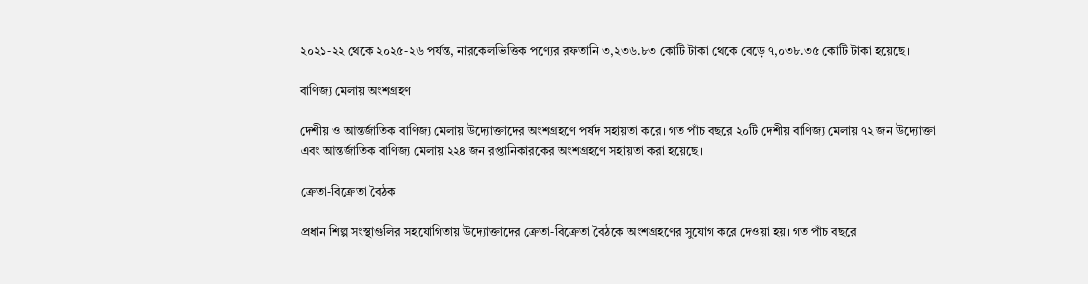২০২১-২২ থেকে ২০২৫-২৬ পর্যন্ত, নারকেলভিত্তিক পণ্যের রফতানি ৩,২৩৬.৮৩ কোটি টাকা থেকে বেড়ে ৭,০৩৮.৩৫ কোটি টাকা হয়েছে।

বাণিজ্য মেলায় অংশগ্রহণ

দেশীয় ও আন্তর্জাতিক বাণিজ্য মেলায় উদ্যোক্তাদের অংশগ্রহণে পর্ষদ সহায়তা করে। গত পাঁচ বছরে ২০টি দেশীয় বাণিজ্য মেলায় ৭২ জন উদ্যোক্তা এবং আন্তর্জাতিক বাণিজ্য মেলায় ২২৪ জন রপ্তানিকারকের অংশগ্রহণে সহায়তা করা হয়েছে।

ক্রেতা-বিক্রেতা বৈঠক

প্রধান শিল্প সংস্থাগুলির সহযোগিতায় উদ্যোক্তাদের ক্রেতা-বিক্রেতা বৈঠকে অংশগ্রহণের সুযোগ করে দেওয়া হয়। গত পাঁচ বছরে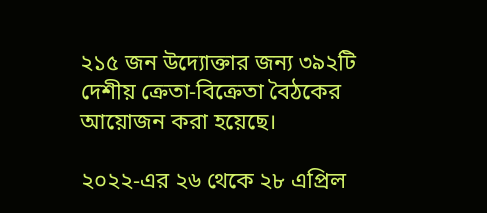২১৫ জন উদ্যোক্তার জন্য ৩৯২টি দেশীয় ক্রেতা-বিক্রেতা বৈঠকের আয়োজন করা হয়েছে।

২০২২-এর ২৬ থেকে ২৮ এপ্রিল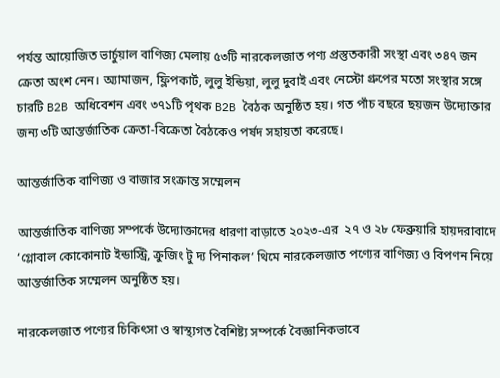পর্যন্ত আয়োজিত ভার্চুয়াল বাণিজ্য মেলায় ৫৩টি নারকেলজাত পণ্য প্রস্তুতকারী সংস্থা এবং ৩৪৭ জন ক্রেতা অংশ নেন। অ্যামাজন, ফ্লিপকার্ট, লুলু ইন্ডিয়া, লুলু দুবাই এবং নেস্টো গ্রুপের মতো সংস্থার সঙ্গে চারটি B2B অধিবেশন এবং ৩৭১টি পৃথক B2B বৈঠক অনুষ্ঠিত হয়। গত পাঁচ বছরে ছয়জন উদ্যোক্তার জন্য ৩টি আন্তর্জাতিক ক্রেতা-বিক্রেতা বৈঠকেও পর্ষদ সহায়তা করেছে।

আন্তর্জাতিক বাণিজ্য ও বাজার সংক্রান্ত সম্মেলন

আন্তর্জাতিক বাণিজ্য সম্পর্কে উদ্যোক্তাদের ধারণা বাড়াতে ২০২৩-এর  ২৭ ও ২৮ ফেব্রুয়ারি হায়দরাবাদে ‘গ্লোবাল কোকোনাট ইন্ডাস্ট্রি, ক্রুজিং টু দ্য পিনাকল’ থিমে নারকেলজাত পণ্যের বাণিজ্য ও বিপণন নিয়ে আন্তর্জাতিক সম্মেলন অনুষ্ঠিত হয়।

নারকেলজাত পণ্যের চিকিৎসা ও স্বাস্থ্যগত বৈশিষ্ট্য সম্পর্কে বৈজ্ঞানিকভাবে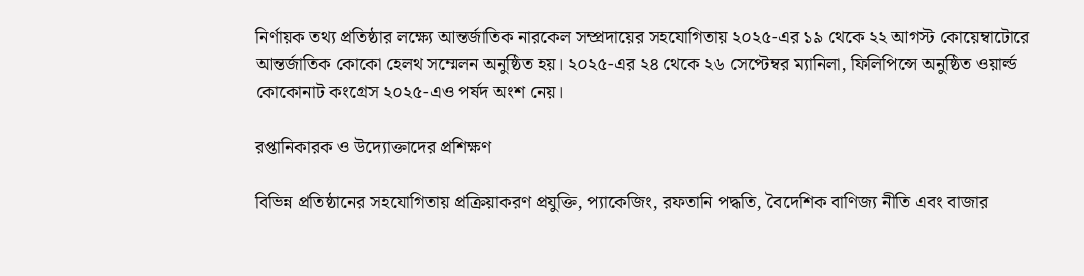নির্ণায়ক তথ্য প্রতিষ্ঠার লক্ষ্যে আন্তর্জাতিক নারকেল সম্প্রদায়ের সহযোগিতায় ২০২৫-এর ১৯ থেকে ২২ আগস্ট কোয়েম্বাটোরে আন্তর্জাতিক কোকো হেলথ সম্মেলন অনুষ্ঠিত হয়। ২০২৫-এর ২৪ থেকে ২৬ সেপ্টেম্বর ম্যানিলা, ফিলিপিন্সে অনুষ্ঠিত ওয়ার্ল্ড কোকোনাট কংগ্রেস ২০২৫-এও পর্ষদ অংশ নেয়।

রপ্তানিকারক ও উদ্যোক্তাদের প্রশিক্ষণ

বিভিন্ন প্রতিষ্ঠানের সহযোগিতায় প্রক্রিয়াকরণ প্রযুক্তি, প্যাকেজিং, রফতানি পদ্ধতি, বৈদেশিক বাণিজ্য নীতি এবং বাজার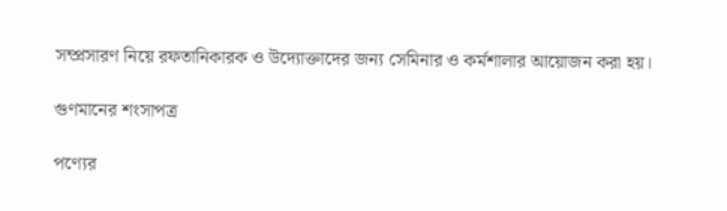সম্প্রসারণ নিয়ে রফতানিকারক ও উদ্যোক্তাদের জন্য সেমিনার ও কর্মশালার আয়োজন করা হয়।

গুণমানের শংসাপত্র

পণ্যের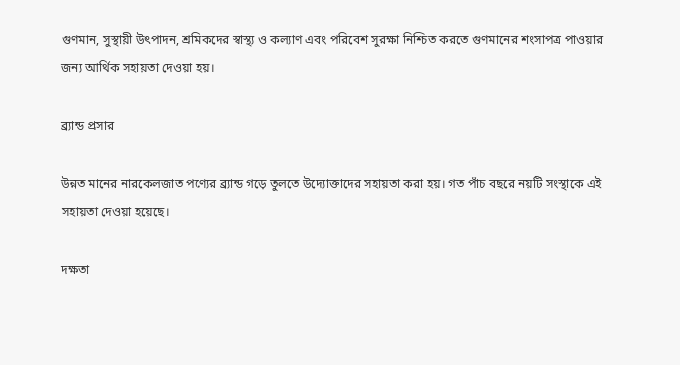গুণমান, সুস্থায়ী উৎপাদন, শ্রমিকদের স্বাস্থ্য ও কল্যাণ এবং পরিবেশ সুরক্ষা নিশ্চিত করতে গুণমানের শংসাপত্র পাওয়ার জন্য আর্থিক সহায়তা দেওয়া হয়।

ব্র্যান্ড প্রসার

উন্নত মানের নারকেলজাত পণ্যের ব্র্যান্ড গড়ে তুলতে উদ্যোক্তাদের সহায়তা করা হয়। গত পাঁচ বছরে নয়টি সংস্থাকে এই সহায়তা দেওয়া হয়েছে।

দক্ষতা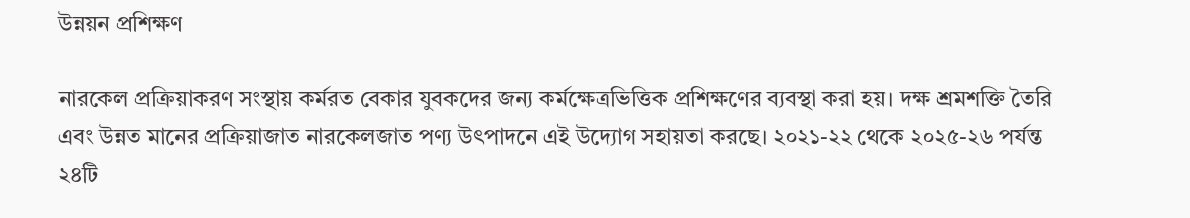উন্নয়ন প্রশিক্ষণ

নারকেল প্রক্রিয়াকরণ সংস্থায় কর্মরত বেকার যুবকদের জন্য কর্মক্ষেত্রভিত্তিক প্রশিক্ষণের ব্যবস্থা করা হয়। দক্ষ শ্রমশক্তি তৈরি এবং উন্নত মানের প্রক্রিয়াজাত নারকেলজাত পণ্য উৎপাদনে এই উদ্যোগ সহায়তা করছে। ২০২১-২২ থেকে ২০২৫-২৬ পর্যন্ত ২৪টি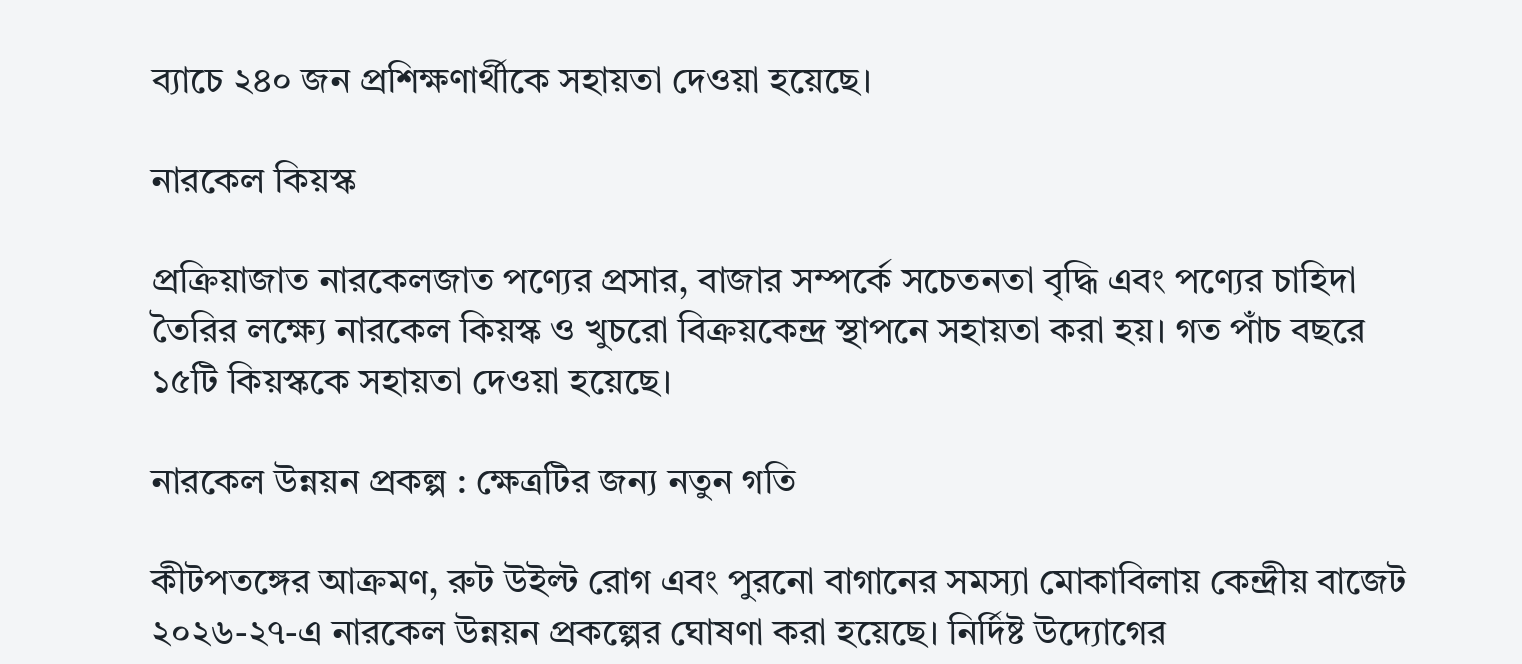ব্যাচে ২৪০ জন প্রশিক্ষণার্থীকে সহায়তা দেওয়া হয়েছে।

নারকেল কিয়স্ক

প্রক্রিয়াজাত নারকেলজাত পণ্যের প্রসার, বাজার সম্পর্কে সচেতনতা বৃদ্ধি এবং পণ্যের চাহিদা তৈরির লক্ষ্যে নারকেল কিয়স্ক ও খুচরো বিক্রয়কেন্দ্র স্থাপনে সহায়তা করা হয়। গত পাঁচ বছরে ১৫টি কিয়স্ককে সহায়তা দেওয়া হয়েছে।

নারকেল উন্নয়ন প্রকল্প : ক্ষেত্রটির জন্য নতুন গতি

কীটপতঙ্গের আক্রমণ, রুট উইল্ট রোগ এবং পুরনো বাগানের সমস্যা মোকাবিলায় কেন্দ্রীয় বাজেট ২০২৬-২৭-এ নারকেল উন্নয়ন প্রকল্পের ঘোষণা করা হয়েছে। নির্দিষ্ট উদ্যোগের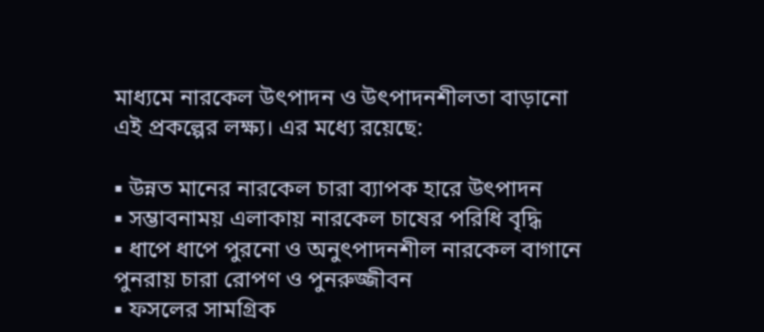মাধ্যমে নারকেল উৎপাদন ও উৎপাদনশীলতা বাড়ানো এই প্রকল্পের লক্ষ্য। এর মধ্যে রয়েছে:

▪ উন্নত মানের নারকেল চারা ব্যাপক হারে উৎপাদন
▪ সম্ভাবনাময় এলাকায় নারকেল চাষের পরিধি বৃদ্ধি
▪ ধাপে ধাপে পুরনো ও অনুৎপাদনশীল নারকেল বাগানে পুনরায় চারা রোপণ ও পুনরুজ্জীবন
▪ ফসলের সামগ্রিক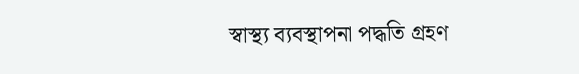স্বাস্থ্য ব্যবস্থাপনা পদ্ধতি গ্রহণ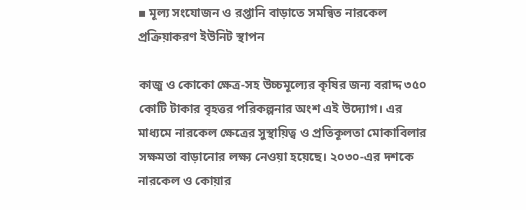▪ মূল্য সংযোজন ও রপ্তানি বাড়াতে সমন্বিত নারকেল প্রক্রিয়াকরণ ইউনিট স্থাপন

কাজু ও কোকো ক্ষেত্র-সহ উচ্চমূল্যের কৃষির জন্য বরাদ্দ ৩৫০ কোটি টাকার বৃহত্তর পরিকল্পনার অংশ এই উদ্যোগ। এর মাধ্যমে নারকেল ক্ষেত্রের সুস্থায়িত্ব ও প্রতিকূলতা মোকাবিলার সক্ষমতা বাড়ানোর লক্ষ্য নেওয়া হয়েছে। ২০৩০-এর দশকে নারকেল ও কোয়ার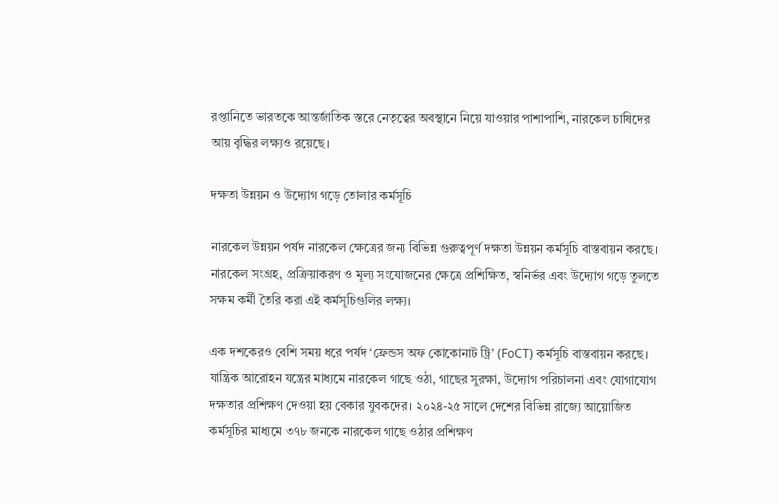রপ্তানিতে ভারতকে আন্তর্জাতিক স্তরে নেতৃত্বের অবস্থানে নিয়ে যাওয়ার পাশাপাশি, নারকেল চাষিদের আয় বৃদ্ধির লক্ষ্যও রয়েছে।

দক্ষতা উন্নয়ন ও উদ্যোগ গড়ে তোলার কর্মসূচি

নারকেল উন্নয়ন পর্ষদ নারকেল ক্ষেত্রের জন্য বিভিন্ন গুরুত্বপূর্ণ দক্ষতা উন্নয়ন কর্মসূচি বাস্তবায়ন করছে। নারকেল সংগ্রহ, প্রক্রিয়াকরণ ও মূল্য সংযোজনের ক্ষেত্রে প্রশিক্ষিত, স্বনির্ভর এবং উদ্যোগ গড়ে তুলতে সক্ষম কর্মী তৈরি করা এই কর্মসূচিগুলির লক্ষ্য।

এক দশকেরও বেশি সময় ধরে পর্ষদ ‘ফ্রেন্ডস অফ কোকোনাট ট্রি’ (FoCT) কর্মসূচি বাস্তবায়ন করছে। যান্ত্রিক আরোহন যন্ত্রের মাধ্যমে নারকেল গাছে ওঠা, গাছের সুরক্ষা, উদ্যোগ পরিচালনা এবং যোগাযোগ দক্ষতার প্রশিক্ষণ দেওয়া হয় বেকার যুবকদের। ২০২৪-২৫ সালে দেশের বিভিন্ন রাজ্যে আয়োজিত কর্মসূচির মাধ্যমে ৩৭৮ জনকে নারকেল গাছে ওঠার প্রশিক্ষণ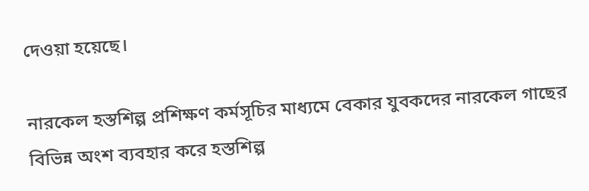দেওয়া হয়েছে।

নারকেল হস্তশিল্প প্রশিক্ষণ কর্মসূচির মাধ্যমে বেকার যুবকদের নারকেল গাছের বিভিন্ন অংশ ব্যবহার করে হস্তশিল্প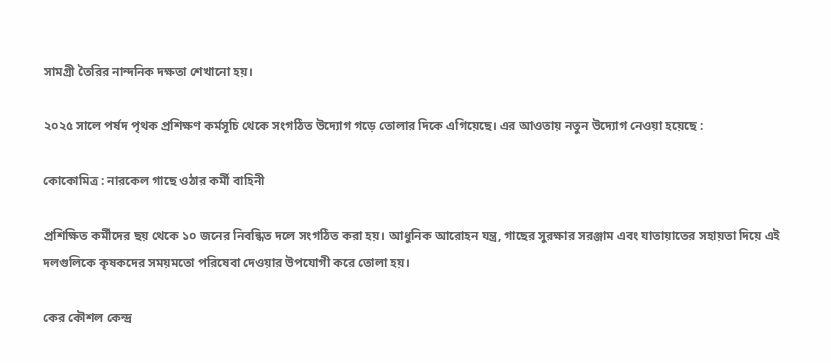সামগ্রী তৈরির নান্দনিক দক্ষতা শেখানো হয়।

২০২৫ সালে পর্ষদ পৃথক প্রশিক্ষণ কর্মসূচি থেকে সংগঠিত উদ্যোগ গড়ে তোলার দিকে এগিয়েছে। এর আওতায় নতুন উদ্যোগ নেওয়া হয়েছে :

কোকোমিত্র : নারকেল গাছে ওঠার কর্মী বাহিনী

প্রশিক্ষিত কর্মীদের ছয় থেকে ১০ জনের নিবন্ধিত দলে সংগঠিত করা হয়। আধুনিক আরোহন যন্ত্র, গাছের সুরক্ষার সরঞ্জাম এবং যাতায়াতের সহায়তা দিয়ে এই দলগুলিকে কৃষকদের সময়মতো পরিষেবা দেওয়ার উপযোগী করে তোলা হয়।

কের কৌশল কেন্দ্র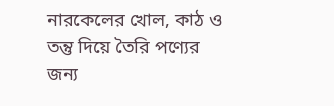নারকেলের খোল, কাঠ ও তন্তু দিয়ে তৈরি পণ্যের জন্য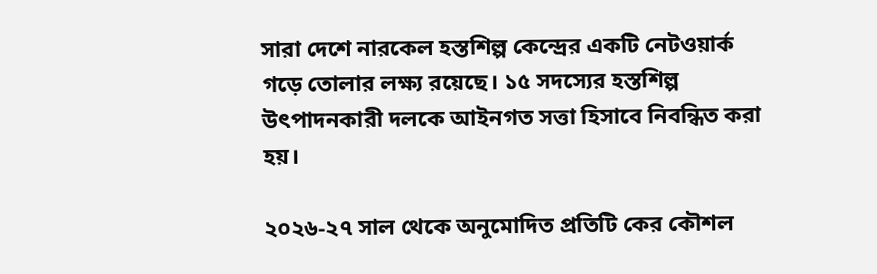সারা দেশে নারকেল হস্তশিল্প কেন্দ্রের একটি নেটওয়ার্ক গড়ে তোলার লক্ষ্য রয়েছে। ১৫ সদস্যের হস্তশিল্প উৎপাদনকারী দলকে আইনগত সত্তা হিসাবে নিবন্ধিত করা হয়।

২০২৬-২৭ সাল থেকে অনুমোদিত প্রতিটি কের কৌশল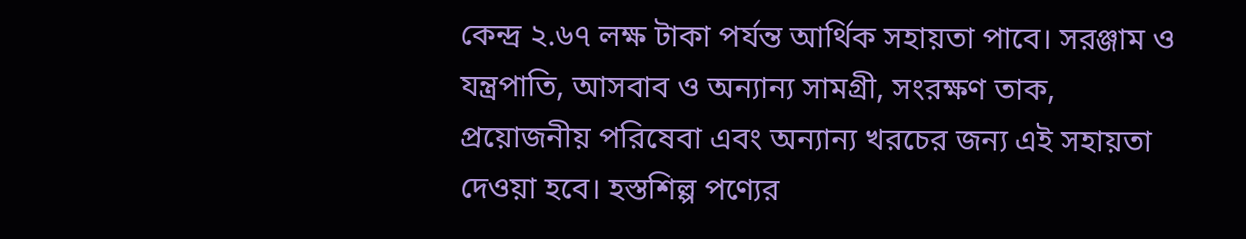কেন্দ্র ২.৬৭ লক্ষ টাকা পর্যন্ত আর্থিক সহায়তা পাবে। সরঞ্জাম ও যন্ত্রপাতি, আসবাব ও অন্যান্য সামগ্রী, সংরক্ষণ তাক, প্রয়োজনীয় পরিষেবা এবং অন্যান্য খরচের জন্য এই সহায়তা দেওয়া হবে। হস্তশিল্প পণ্যের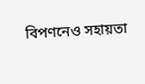বিপণনেও সহায়তা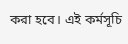করা হবে। এই কর্মসূচি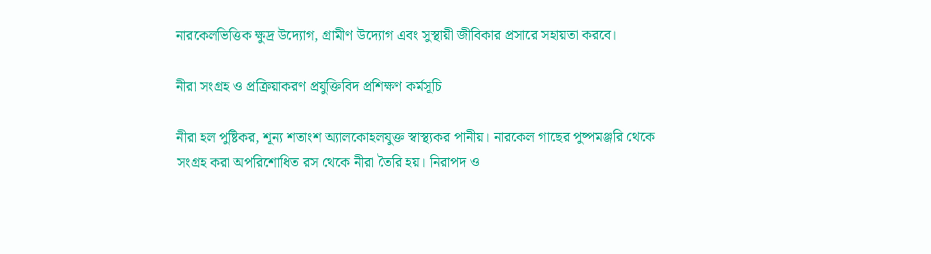নারকেলভিত্তিক ক্ষুদ্র উদ্যোগ, গ্রামীণ উদ্যোগ এবং সুস্থায়ী জীবিকার প্রসারে সহায়তা করবে।

নীরা সংগ্রহ ও প্রক্রিয়াকরণ প্রযুক্তিবিদ প্রশিক্ষণ কর্মসূচি

নীরা হল পুষ্টিকর, শূন্য শতাংশ অ্যালকোহলযুক্ত স্বাস্থ্যকর পানীয়। নারকেল গাছের পুষ্পমঞ্জরি থেকে সংগ্রহ করা অপরিশোধিত রস থেকে নীরা তৈরি হয়। নিরাপদ ও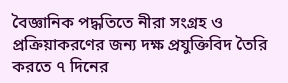বৈজ্ঞানিক পদ্ধতিতে নীরা সংগ্রহ ও প্রক্রিয়াকরণের জন্য দক্ষ প্রযুক্তিবিদ তৈরি করতে ৭ দিনের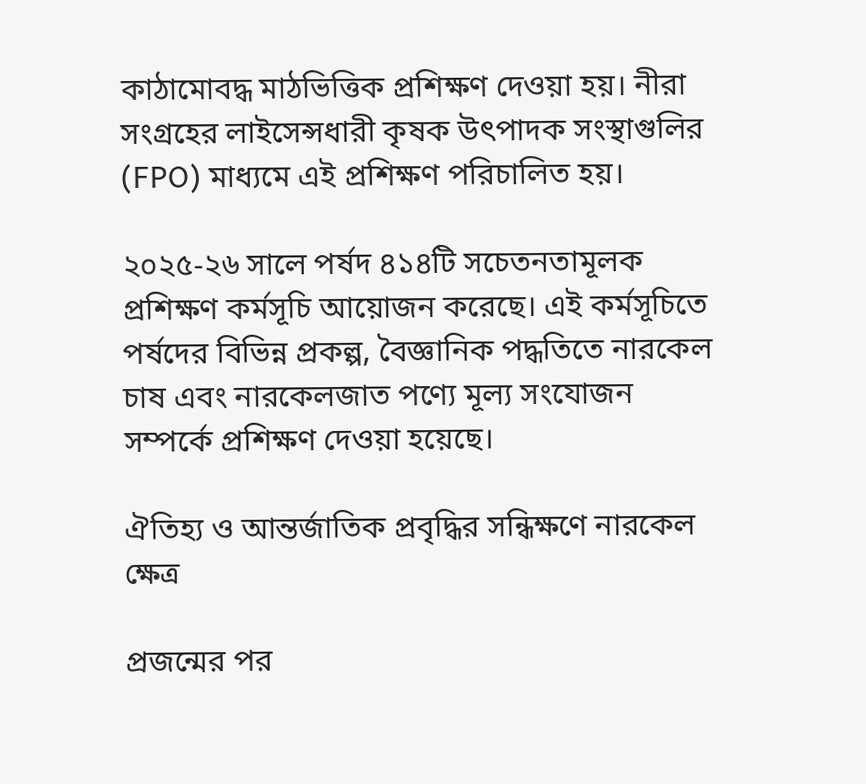কাঠামোবদ্ধ মাঠভিত্তিক প্রশিক্ষণ দেওয়া হয়। নীরা সংগ্রহের লাইসেন্সধারী কৃষক উৎপাদক সংস্থাগুলির (FPO) মাধ্যমে এই প্রশিক্ষণ পরিচালিত হয়।

২০২৫-২৬ সালে পর্ষদ ৪১৪টি সচেতনতামূলক প্রশিক্ষণ কর্মসূচি আয়োজন করেছে। এই কর্মসূচিতে পর্ষদের বিভিন্ন প্রকল্প, বৈজ্ঞানিক পদ্ধতিতে নারকেল চাষ এবং নারকেলজাত পণ্যে মূল্য সংযোজন সম্পর্কে প্রশিক্ষণ দেওয়া হয়েছে।

ঐতিহ্য ও আন্তর্জাতিক প্রবৃদ্ধির সন্ধিক্ষণে নারকেল ক্ষেত্র

প্রজন্মের পর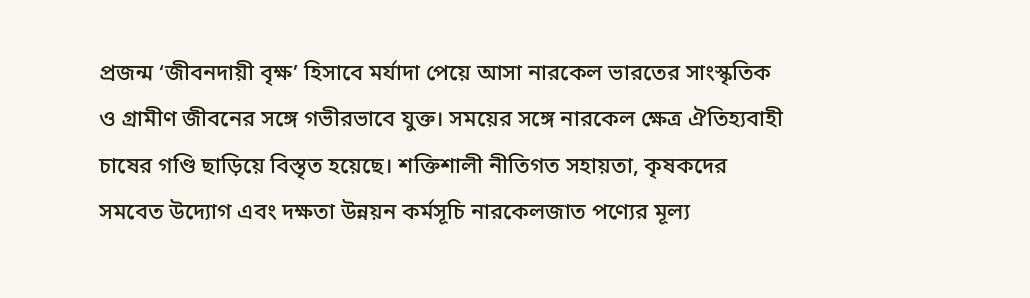প্রজন্ম ‘জীবনদায়ী বৃক্ষ’ হিসাবে মর্যাদা পেয়ে আসা নারকেল ভারতের সাংস্কৃতিক ও গ্রামীণ জীবনের সঙ্গে গভীরভাবে যুক্ত। সময়ের সঙ্গে নারকেল ক্ষেত্র ঐতিহ্যবাহী চাষের গণ্ডি ছাড়িয়ে বিস্তৃত হয়েছে। শক্তিশালী নীতিগত সহায়তা, কৃষকদের সমবেত উদ্যোগ এবং দক্ষতা উন্নয়ন কর্মসূচি নারকেলজাত পণ্যের মূল্য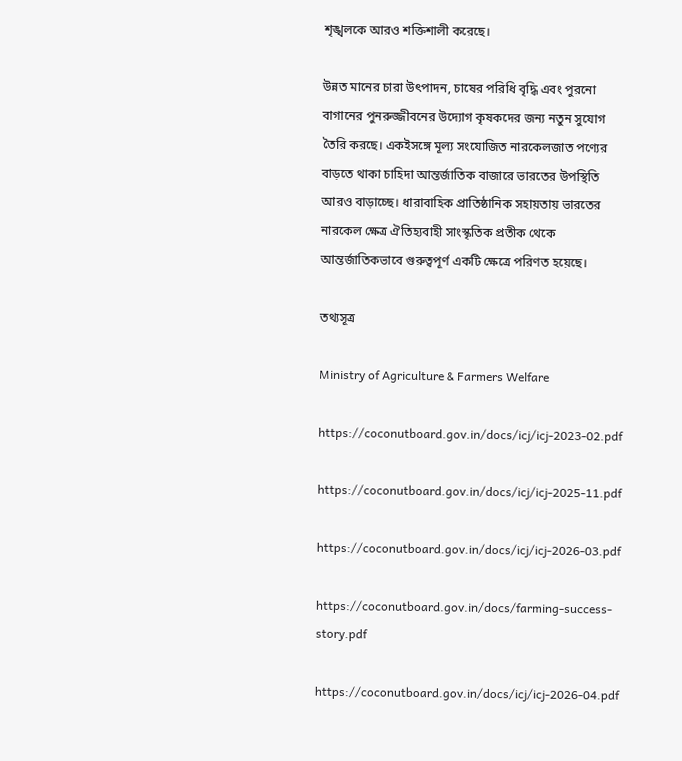শৃঙ্খলকে আরও শক্তিশালী করেছে।

উন্নত মানের চারা উৎপাদন, চাষের পরিধি বৃদ্ধি এবং পুরনো বাগানের পুনরুজ্জীবনের উদ্যোগ কৃষকদের জন্য নতুন সুযোগ তৈরি করছে। একইসঙ্গে মূল্য সংযোজিত নারকেলজাত পণ্যের বাড়তে থাকা চাহিদা আন্তর্জাতিক বাজারে ভারতের উপস্থিতি আরও বাড়াচ্ছে। ধারাবাহিক প্রাতিষ্ঠানিক সহায়তায় ভারতের নারকেল ক্ষেত্র ঐতিহ্যবাহী সাংস্কৃতিক প্রতীক থেকে আন্তর্জাতিকভাবে গুরুত্বপূর্ণ একটি ক্ষেত্রে পরিণত হয়েছে।

তথ্যসূত্র

Ministry of Agriculture & Farmers Welfare

https://coconutboard.gov.in/docs/icj/icj-2023-02.pdf

https://coconutboard.gov.in/docs/icj/icj-2025-11.pdf

https://coconutboard.gov.in/docs/icj/icj-2026-03.pdf

https://coconutboard.gov.in/docs/farming-success-story.pdf

https://coconutboard.gov.in/docs/icj/icj-2026-04.pdf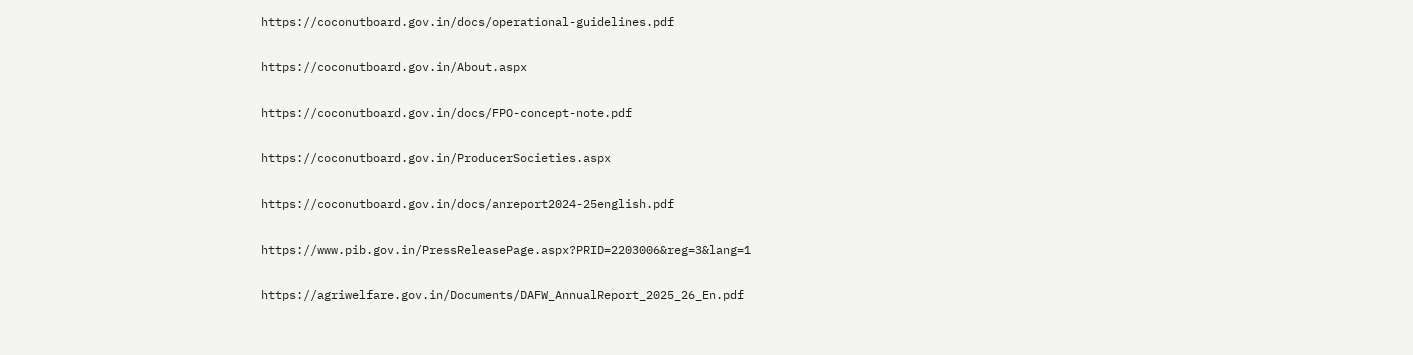https://coconutboard.gov.in/docs/operational-guidelines.pdf

https://coconutboard.gov.in/About.aspx

https://coconutboard.gov.in/docs/FPO-concept-note.pdf

https://coconutboard.gov.in/ProducerSocieties.aspx

https://coconutboard.gov.in/docs/anreport2024-25english.pdf

https://www.pib.gov.in/PressReleasePage.aspx?PRID=2203006&reg=3&lang=1

https://agriwelfare.gov.in/Documents/DAFW_AnnualReport_2025_26_En.pdf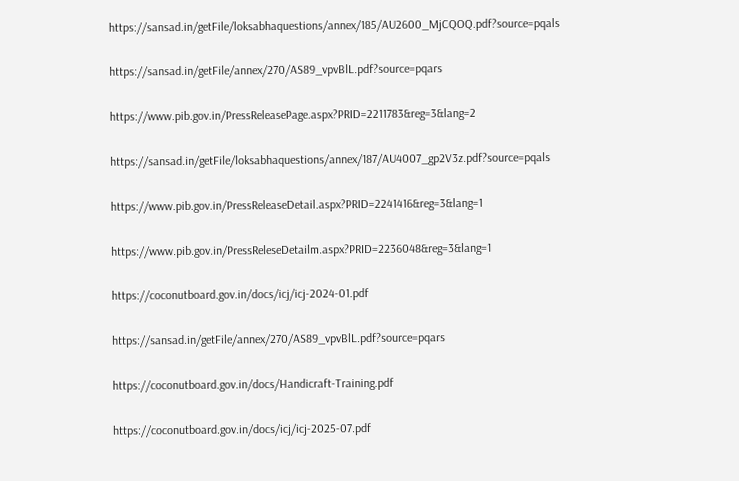https://sansad.in/getFile/loksabhaquestions/annex/185/AU2600_MjCQOQ.pdf?source=pqals

https://sansad.in/getFile/annex/270/AS89_vpvBlL.pdf?source=pqars

https://www.pib.gov.in/PressReleasePage.aspx?PRID=2211783&reg=3&lang=2

https://sansad.in/getFile/loksabhaquestions/annex/187/AU4007_gp2V3z.pdf?source=pqals

https://www.pib.gov.in/PressReleaseDetail.aspx?PRID=2241416&reg=3&lang=1

https://www.pib.gov.in/PressReleseDetailm.aspx?PRID=2236048&reg=3&lang=1

https://coconutboard.gov.in/docs/icj/icj-2024-01.pdf

https://sansad.in/getFile/annex/270/AS89_vpvBlL.pdf?source=pqars

https://coconutboard.gov.in/docs/Handicraft-Training.pdf

https://coconutboard.gov.in/docs/icj/icj-2025-07.pdf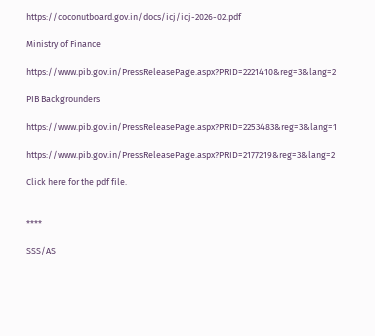https://coconutboard.gov.in/docs/icj/icj-2026-02.pdf

Ministry of Finance

https://www.pib.gov.in/PressReleasePage.aspx?PRID=2221410&reg=3&lang=2

PIB Backgrounders

https://www.pib.gov.in/PressReleasePage.aspx?PRID=2253483&reg=3&lang=1

https://www.pib.gov.in/PressReleasePage.aspx?PRID=2177219&reg=3&lang=2

Click here for the pdf file.


****

SSS/AS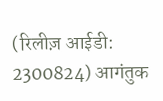(रिलीज़ आईडी: 2300824) आगंतुक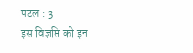पटल : 3
इस विज्ञप्ति को इन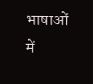भाषाओं में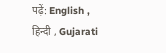पढ़ें: English , हिन्दी , Gujarati